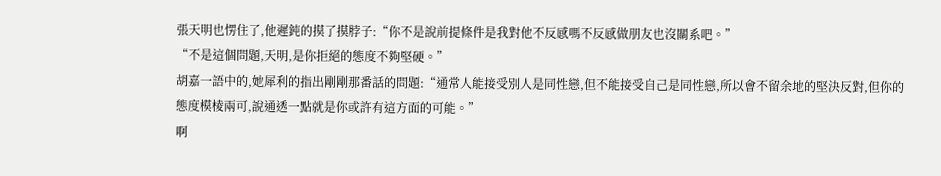張天明也愣住了,他遲鈍的摸了摸脖子:“你不是說前提條件是我對他不反感嗎不反感做朋友也沒關系吧。”
“不是這個問題,天明,是你拒絕的態度不夠堅硬。”
胡嘉一語中的,她犀利的指出剛剛那番話的問題:“通常人能接受別人是同性戀,但不能接受自己是同性戀,所以會不留余地的堅決反對,但你的態度模棱兩可,說通透一點就是你或許有這方面的可能。”
啊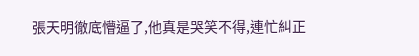張天明徹底懵逼了,他真是哭笑不得,連忙糾正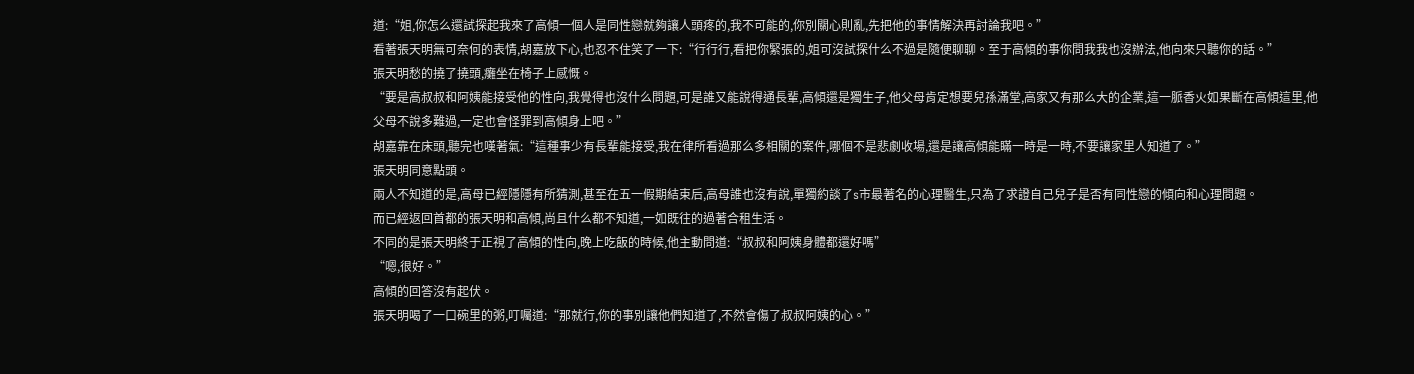道:“姐,你怎么還試探起我來了高傾一個人是同性戀就夠讓人頭疼的,我不可能的,你別關心則亂,先把他的事情解決再討論我吧。”
看著張天明無可奈何的表情,胡嘉放下心,也忍不住笑了一下:“行行行,看把你緊張的,姐可沒試探什么不過是隨便聊聊。至于高傾的事你問我我也沒辦法,他向來只聽你的話。”
張天明愁的撓了撓頭,癱坐在椅子上感慨。
“要是高叔叔和阿姨能接受他的性向,我覺得也沒什么問題,可是誰又能說得通長輩,高傾還是獨生子,他父母肯定想要兒孫滿堂,高家又有那么大的企業,這一脈香火如果斷在高傾這里,他父母不說多難過,一定也會怪罪到高傾身上吧。”
胡嘉靠在床頭,聽完也嘆著氣:“這種事少有長輩能接受,我在律所看過那么多相關的案件,哪個不是悲劇收場,還是讓高傾能瞞一時是一時,不要讓家里人知道了。”
張天明同意點頭。
兩人不知道的是,高母已經隱隱有所猜測,甚至在五一假期結束后,高母誰也沒有說,單獨約談了s市最著名的心理醫生,只為了求證自己兒子是否有同性戀的傾向和心理問題。
而已經返回首都的張天明和高傾,尚且什么都不知道,一如既往的過著合租生活。
不同的是張天明終于正視了高傾的性向,晚上吃飯的時候,他主動問道:“叔叔和阿姨身體都還好嗎”
“嗯,很好。”
高傾的回答沒有起伏。
張天明喝了一口碗里的粥,叮囑道:“那就行,你的事別讓他們知道了,不然會傷了叔叔阿姨的心。”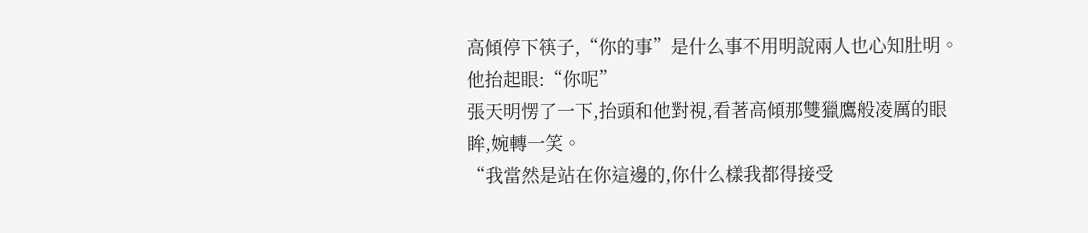高傾停下筷子,“你的事”是什么事不用明說兩人也心知肚明。
他抬起眼:“你呢”
張天明愣了一下,抬頭和他對視,看著高傾那雙獵鷹般凌厲的眼眸,婉轉一笑。
“我當然是站在你這邊的,你什么樣我都得接受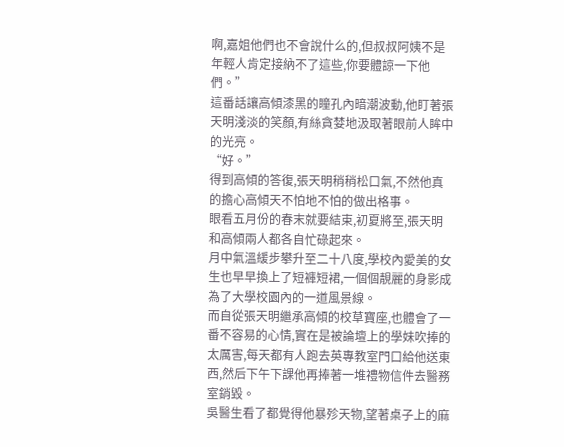啊,嘉姐他們也不會說什么的,但叔叔阿姨不是年輕人肯定接納不了這些,你要體諒一下他們。”
這番話讓高傾漆黑的瞳孔內暗潮波動,他盯著張天明淺淡的笑顏,有絲貪婪地汲取著眼前人眸中的光亮。
“好。”
得到高傾的答復,張天明稍稍松口氣,不然他真的擔心高傾天不怕地不怕的做出格事。
眼看五月份的春末就要結束,初夏將至,張天明和高傾兩人都各自忙碌起來。
月中氣溫緩步攀升至二十八度,學校內愛美的女生也早早換上了短褲短裙,一個個靚麗的身影成為了大學校園內的一道風景線。
而自從張天明繼承高傾的校草寶座,也體會了一番不容易的心情,實在是被論壇上的學妹吹捧的太厲害,每天都有人跑去英專教室門口給他送東西,然后下午下課他再捧著一堆禮物信件去醫務室銷毀。
吳醫生看了都覺得他暴殄天物,望著桌子上的麻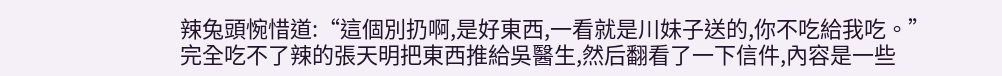辣兔頭惋惜道:“這個別扔啊,是好東西,一看就是川妹子送的,你不吃給我吃。”
完全吃不了辣的張天明把東西推給吳醫生,然后翻看了一下信件,內容是一些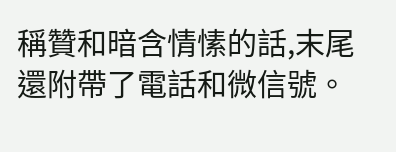稱贊和暗含情愫的話,末尾還附帶了電話和微信號。